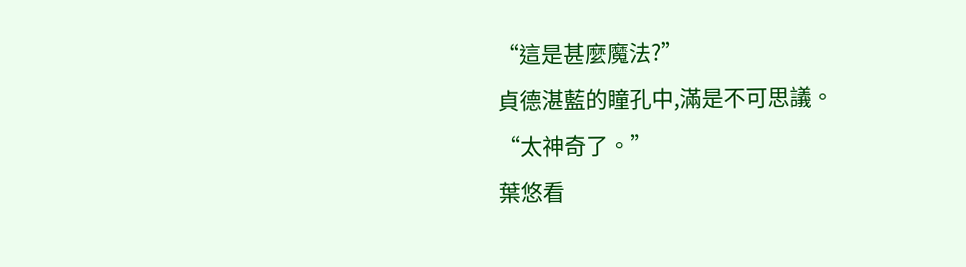“這是甚麼魔法?”
貞德湛藍的瞳孔中,滿是不可思議。
“太神奇了。”
葉悠看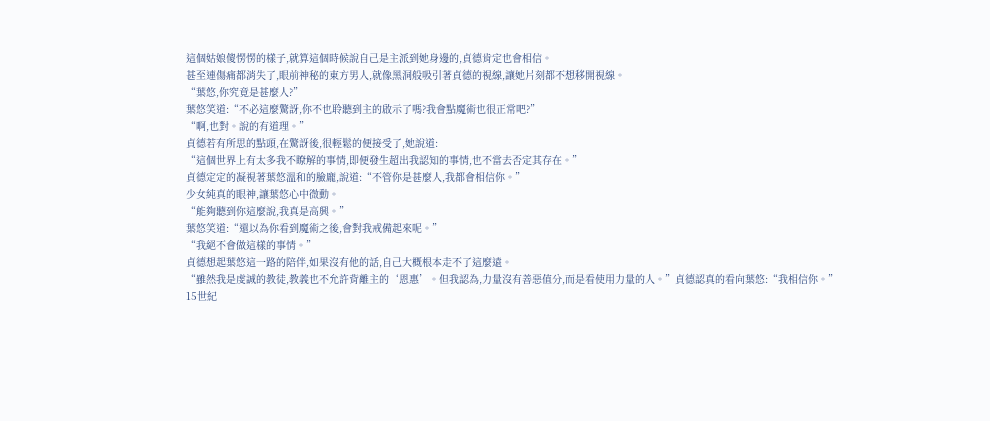這個姑娘傻愣愣的樣子,就算這個時候說自己是主派到她身邊的,貞德肯定也會相信。
甚至連傷痛都消失了,眼前神秘的東方男人,就像黑洞般吸引著貞德的視線,讓她片刻都不想移開視線。
“葉悠,你究竟是甚麼人?”
葉悠笑道:“不必這麼驚訝,你不也聆聽到主的啟示了嗎?我會點魔術也很正常吧?”
“啊,也對。說的有道理。”
貞德若有所思的點頭,在驚訝後,很輕鬆的便接受了,她說道:
“這個世界上有太多我不瞭解的事情,即便發生超出我認知的事情,也不當去否定其存在。”
貞德定定的凝視著葉悠溫和的臉龐,說道:“不管你是甚麼人,我都會相信你。”
少女純真的眼神,讓葉悠心中微動。
“能夠聽到你這麼說,我真是高興。”
葉悠笑道:“還以為你看到魔術之後,會對我戒備起來呢。”
“我絕不會做這樣的事情。”
貞德想起葉悠這一路的陪伴,如果沒有他的話,自己大概根本走不了這麼遠。
“雖然我是虔誠的教徒,教義也不允許背離主的‘恩惠’。但我認為,力量沒有善惡值分,而是看使用力量的人。”貞德認真的看向葉悠:“我相信你。”
15世紀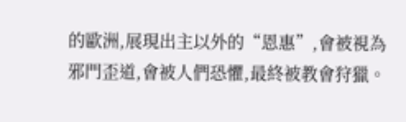的歐洲,展現出主以外的“恩惠”,會被視為邪門歪道,會被人們恐懼,最終被教會狩獵。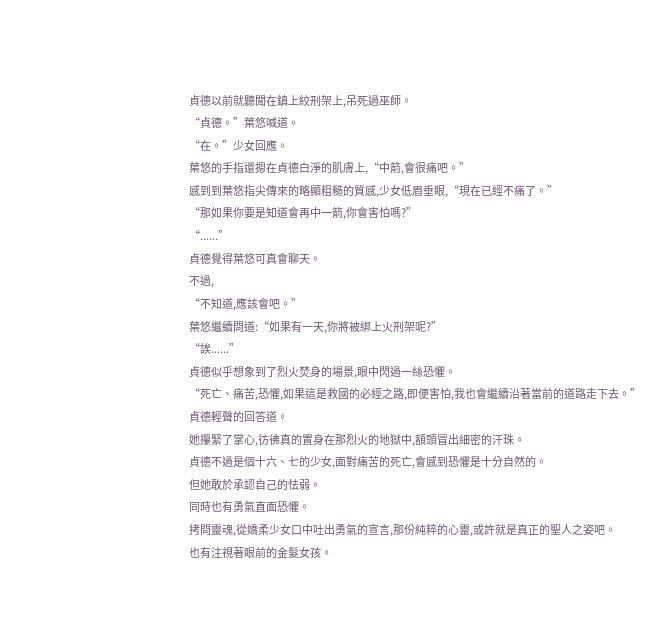貞德以前就聽聞在鎮上絞刑架上,吊死過巫師。
“貞德。”葉悠喊道。
“在。”少女回應。
葉悠的手指還摁在貞德白淨的肌膚上,“中箭,會很痛吧。”
感到到葉悠指尖傳來的略顯粗糙的質感,少女低眉垂眼,“現在已經不痛了。”
“那如果你要是知道會再中一箭,你會害怕嗎?”
“......”
貞德覺得葉悠可真會聊天。
不過,
“不知道,應該會吧。”
葉悠繼續問道:“如果有一天,你將被綁上火刑架呢?”
“誒......”
貞德似乎想象到了烈火焚身的場景,眼中閃過一絲恐懼。
“死亡、痛苦,恐懼,如果這是救國的必經之路,即便害怕,我也會繼續沿著當前的道路走下去。”
貞德輕聲的回答道。
她攥緊了掌心,彷彿真的置身在那烈火的地獄中,額頭冒出細密的汗珠。
貞德不過是個十六、七的少女,面對痛苦的死亡,會感到恐懼是十分自然的。
但她敢於承認自己的怯弱。
同時也有勇氣直面恐懼。
拷問靈魂,從嬌柔少女口中吐出勇氣的宣言,那份純粹的心靈,或許就是真正的聖人之姿吧。
也有注視著眼前的金髮女孩。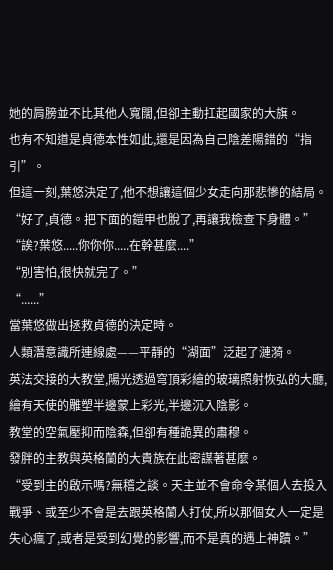她的肩膀並不比其他人寬闊,但卻主動扛起國家的大旗。
也有不知道是貞德本性如此,還是因為自己陰差陽錯的“指引”。
但這一刻,葉悠決定了,他不想讓這個少女走向那悲慘的結局。
“好了,貞德。把下面的鎧甲也脫了,再讓我檢查下身體。”
“誒?葉悠.....你你你.....在幹甚麼....”
“別害怕,很快就完了。”
“......”
當葉悠做出拯救貞德的決定時。
人類潛意識所連線處——平靜的“湖面”泛起了漣漪。
英法交接的大教堂,陽光透過穹頂彩繪的玻璃照射恢弘的大廳,繪有天使的雕塑半邊蒙上彩光,半邊沉入陰影。
教堂的空氣壓抑而陰森,但卻有種詭異的肅穆。
發胖的主教與英格蘭的大貴族在此密謀著甚麼。
“受到主的啟示嗎?無稽之談。天主並不會命令某個人去投入戰爭、或至少不會是去跟英格蘭人打仗,所以那個女人一定是失心瘋了,或者是受到幻覺的影響,而不是真的遇上神蹟。”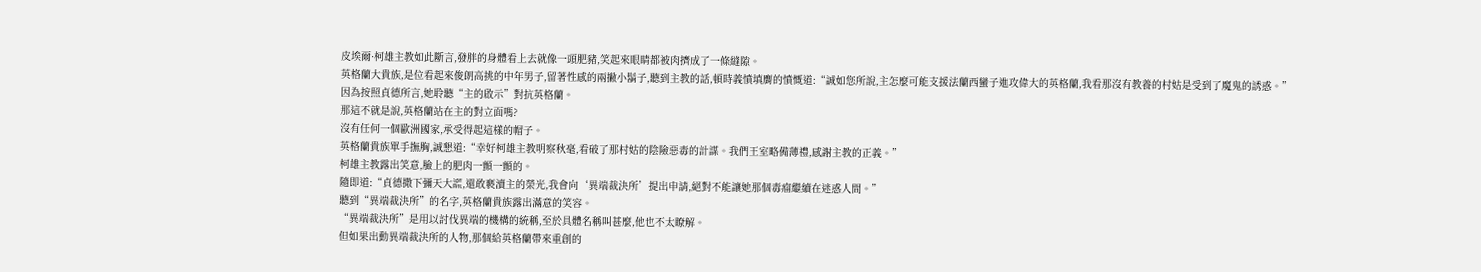皮埃爾·柯雄主教如此斷言,發胖的身體看上去就像一頭肥豬,笑起來眼睛都被肉擠成了一條縫隙。
英格蘭大貴族,是位看起來俊朗高挑的中年男子,留著性感的兩撇小鬍子,聽到主教的話,頓時義憤填膺的憤慨道:“誠如您所說,主怎麼可能支援法蘭西蠻子進攻偉大的英格蘭,我看那沒有教養的村姑是受到了魔鬼的誘惑。”
因為按照貞德所言,她聆聽“主的啟示”對抗英格蘭。
那這不就是說,英格蘭站在主的對立面嗎?
沒有任何一個歐洲國家,承受得起這樣的帽子。
英格蘭貴族單手撫胸,誠懇道:“幸好柯雄主教明察秋毫,看破了那村姑的陰險惡毒的計謀。我們王室略備薄禮,感謝主教的正義。”
柯雄主教露出笑意,臉上的肥肉一顫一顫的。
隨即道:“貞德撒下彌天大謊,還敢褻瀆主的榮光,我會向‘異端裁決所’提出申請,絕對不能讓她那個毒瘤繼續在迷惑人間。”
聽到“異端裁決所”的名字,英格蘭貴族露出滿意的笑容。
“異端裁決所”是用以討伐異端的機構的統稱,至於具體名稱叫甚麼,他也不太瞭解。
但如果出動異端裁決所的人物,那個給英格蘭帶來重創的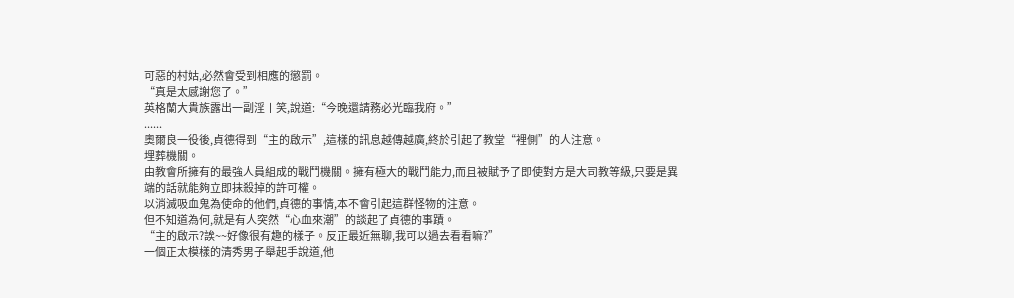可惡的村姑,必然會受到相應的懲罰。
“真是太感謝您了。”
英格蘭大貴族露出一副淫丨笑,說道:“今晚還請務必光臨我府。”
......
奧爾良一役後,貞德得到“主的啟示”,這樣的訊息越傳越廣,終於引起了教堂“裡側”的人注意。
埋葬機關。
由教會所擁有的最強人員組成的戰鬥機關。擁有極大的戰鬥能力,而且被賦予了即使對方是大司教等級,只要是異端的話就能夠立即抹殺掉的許可權。
以消滅吸血鬼為使命的他們,貞德的事情,本不會引起這群怪物的注意。
但不知道為何,就是有人突然“心血來潮”的談起了貞德的事蹟。
“主的啟示?誒~~好像很有趣的樣子。反正最近無聊,我可以過去看看嘛?”
一個正太模樣的清秀男子舉起手說道,他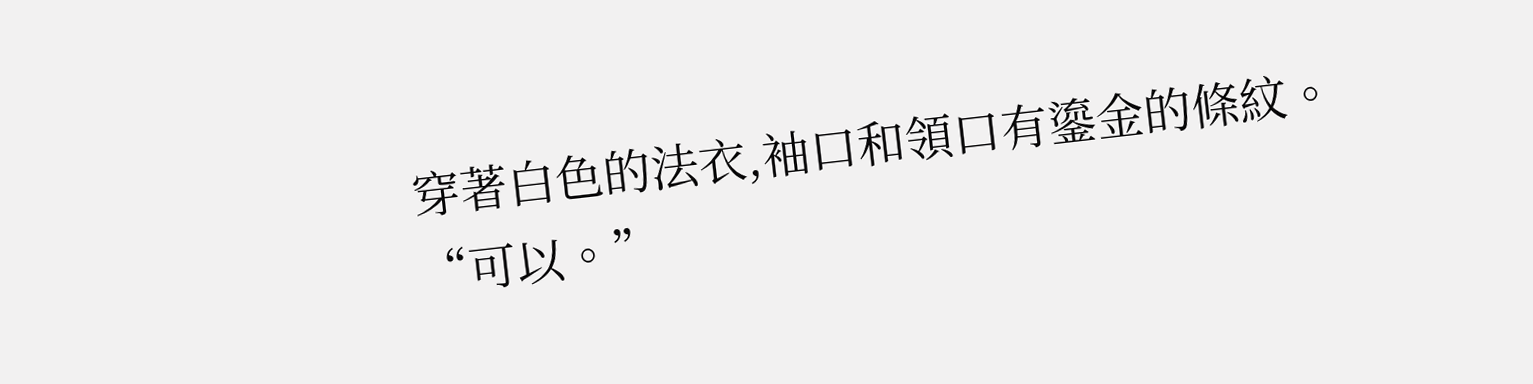穿著白色的法衣,袖口和領口有鎏金的條紋。
“可以。”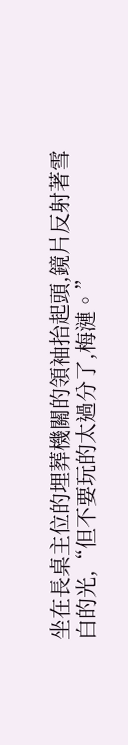坐在長桌主位的埋葬機關的領袖抬起頭,鏡片反射著雪白的光,“但不要玩的太過分了,梅漣。”